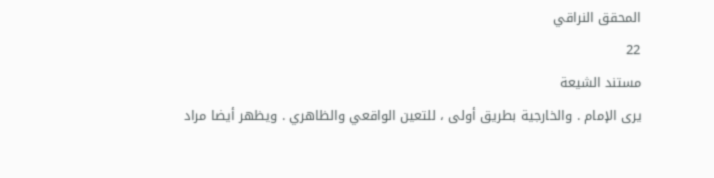المحقق النراقي
22
مستند الشيعة
يرى الإمام . والخارجية بطريق أولى ، للتعين الواقعي والظاهري . ويظهر أيضا مراد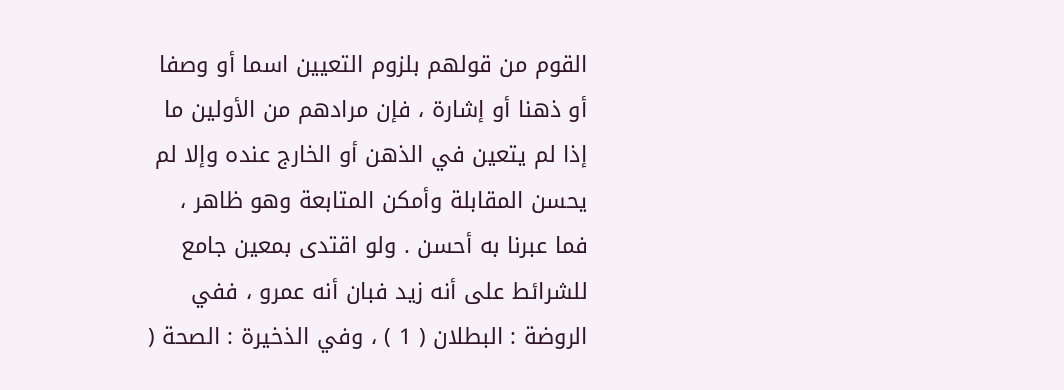القوم من قولهم بلزوم التعيين اسما أو وصفا أو ذهنا أو إشارة ، فإن مرادهم من الأولين ما إذا لم يتعين في الذهن أو الخارج عنده وإلا لم يحسن المقابلة وأمكن المتابعة وهو ظاهر ، فما عبرنا به أحسن . ولو اقتدى بمعين جامع للشرائط على أنه زيد فبان أنه عمرو ، ففي الروضة : البطلان ( 1 ) ، وفي الذخيرة : الصحة (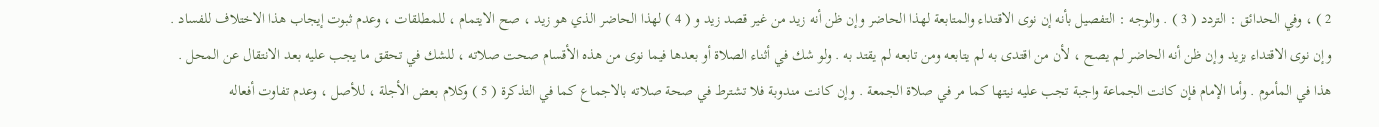2 ) ، وفي الحدائق : التردد ( 3 ) . والوجه : التفصيل بأنه إن نوى الاقتداء والمتابعة لهذا الحاضر وإن ظن أنه زيد من غير قصد زيد و ( 4 ) لهذا الحاضر الذي هو زيد ، صح الايتمام ، للمطلقات ، وعدم ثبوت إيجاب هذا الاختلاف للفساد . وإن نوى الاقتداء بزيد وإن ظن أنه الحاضر لم يصح ، لأن من اقتدى به لم يتابعه ومن تابعه لم يقتد به . ولو شك في أثناء الصلاة أو بعدها فيما نوى من هذه الأقسام صحت صلاته ، للشك في تحقق ما يجب عليه بعد الانتقال عن المحل . هذا في المأموم . وأما الإمام فإن كانت الجماعة واجبة تجب عليه نيتها كما مر في صلاة الجمعة . وإن كانت مندوبة فلا تشترط في صحة صلاته بالاجماع كما في التذكرة ( 5 ) وكلام بعض الأجلة ، للأصل ، وعدم تفاوت أفعاله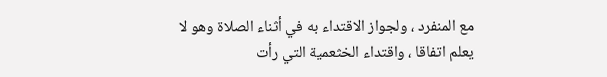مع المنفرد ، ولجواز الاقتداء به في أثناء الصلاة وهو لا يعلم اتفاقا ، واقتداء الخثعمية التي رأت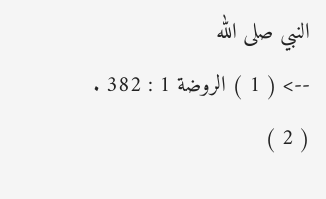النبي صلى الله
--> ( 1 ) الروضة 1 : 382 . ( 2 )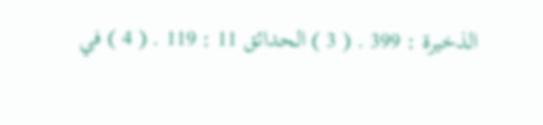الذخيرة : 399 . ( 3 ) الحدائق 11 : 119 . ( 4 ) في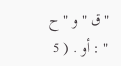" ق " و " ح " : أو . ( 5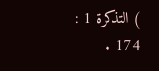) التذكرة 1 : 174 .